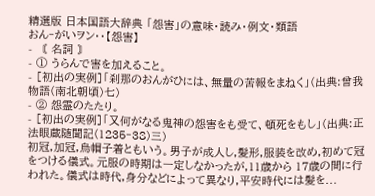精選版 日本国語大辞典 「怨害」の意味・読み・例文・類語
おん‐がいヲン‥【怨害】
- 〘 名詞 〙
- ① うらんで害を加えること。
- [初出の実例]「刹那のおんがひには、無量の苦報をまねく」(出典:曾我物語(南北朝頃)七)
- ② 怨霊のたたり。
- [初出の実例]「又何がなる鬼神の怨害をも受て、頓死をもし」(出典:正法眼蔵随聞記(1235‐38)三)
初冠,加冠,烏帽子着ともいう。男子が成人し,髪形,服装を改め,初めて冠をつける儀式。元服の時期は一定しなかったが,11歳から 17歳の間に行われた。儀式は時代,身分などによって異なり,平安時代には髪を...